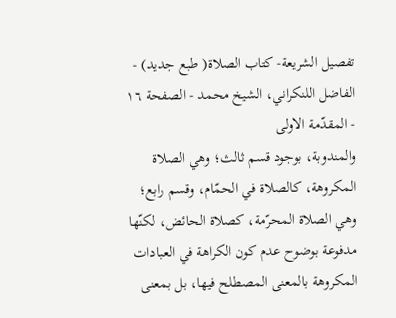تفصيل الشريعة- كتاب الصلاة( طبع جديد) - الفاضل اللنكراني، الشيخ محمد - الصفحة ١٦ - المقدّمة الاولى
والمندوبة، بوجود قسم ثالث؛ وهي الصلاة المكروهة، كالصلاة في الحمّام، وقسم رابع؛ وهي الصلاة المحرّمة، كصلاة الحائض، لكنّها مدفوعة بوضوح عدم كون الكراهة في العبادات المكروهة بالمعنى المصطلح فيها، بل بمعنى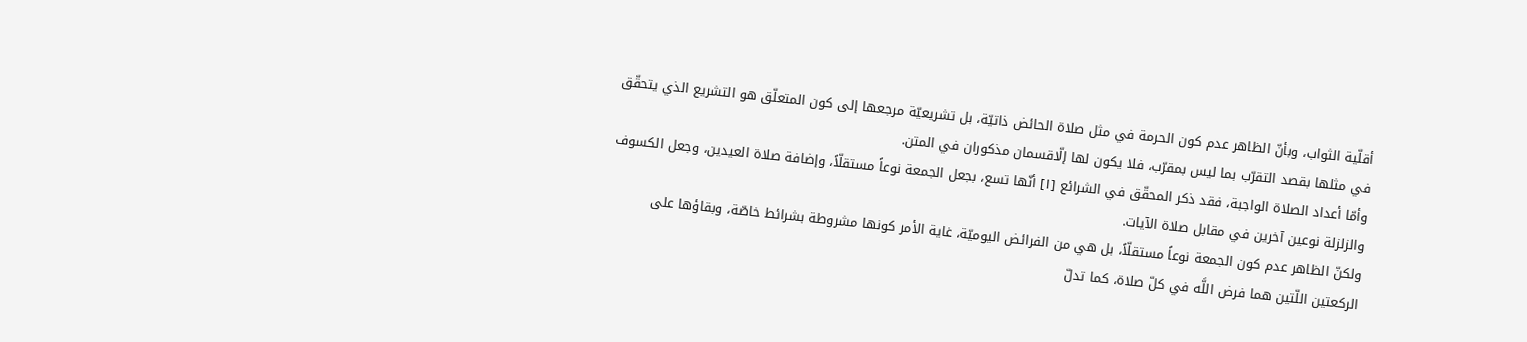أقلّية الثواب، وبأنّ الظاهر عدم كون الحرمة في مثل صلاة الحائض ذاتيّة، بل تشريعيّة مرجعها إلى كون المتعلّق هو التشريع الذي يتحقّق في مثلها بقصد التقرّب بما ليس بمقرّب، فلا يكون لها إلّاقسمان مذكوران في المتن.
وأمّا أعداد الصلاة الواجبة، فقد ذكر المحقّق في الشرائع [١] أنّها تسع، بجعل الجمعة نوعاً مستقلّاً، وإضافة صلاة العيدين، وجعل الكسوف والزلزلة نوعين آخرين في مقابل صلاة الآيات.
ولكنّ الظاهر عدم كون الجمعة نوعاً مستقلّاً، بل هي من الفرائض اليوميّة، غاية الأمر كونها مشروطة بشرائط خاصّة، وبقاؤها على الركعتين اللّتين هما فرض اللَّه في كلّ صلاة، كما تدلّ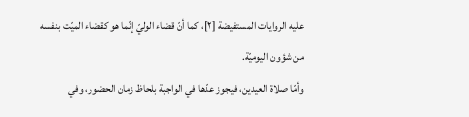عليه الروايات المستفيضة [٢]، كما أنّ قضاء الوليّ إنّما هو كقضاء الميّت بنفسه من شؤون اليوميّة.
وأمّا صلاة العيدين، فيجوز عدّها في الواجبة بلحاظ زمان الحضور، وفي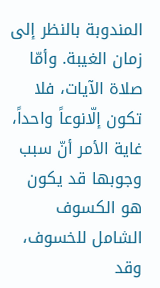المندوبة بالنظر إلى زمان الغيبة. وأمّا صلاة الآيات، فلا تكون إلّانوعاً واحداً، غاية الأمر أنّ سبب وجوبها قد يكون هو الكسوف الشامل للخسوف، وقد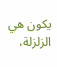يكون هي الزلزلة،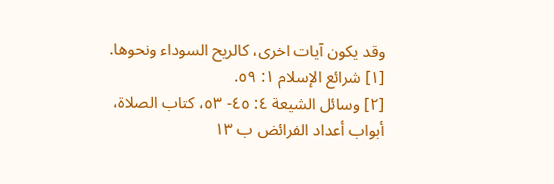وقد يكون آيات اخرى، كالريح السوداء ونحوها.
[١] شرائع الإسلام ١: ٥٩.
[٢] وسائل الشيعة ٤: ٤٥- ٥٣، كتاب الصلاة، أبواب أعداد الفرائض ب ١٣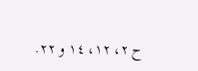ح ٢، ١٢، ١٤ و ٢٢.